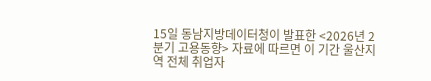15일 동남지방데이터청이 발표한 <2026년 2분기 고용동향> 자료에 따르면 이 기간 울산지역 전체 취업자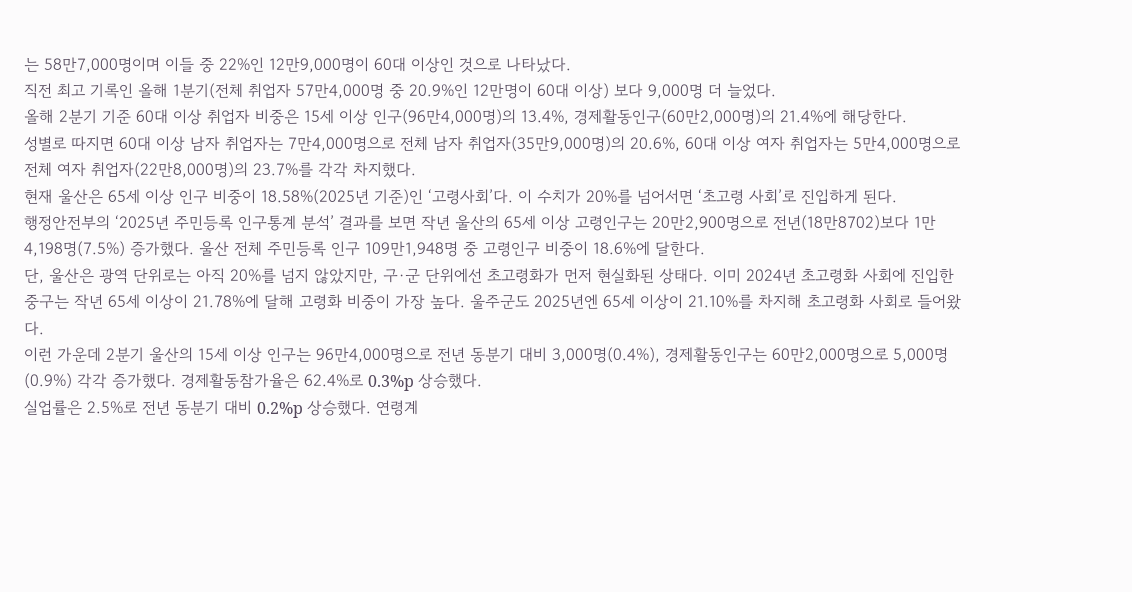는 58만7,000명이며 이들 중 22%인 12만9,000명이 60대 이상인 것으로 나타났다.
직전 최고 기록인 올해 1분기(전체 취업자 57만4,000명 중 20.9%인 12만명이 60대 이상) 보다 9,000명 더 늘었다.
올해 2분기 기준 60대 이상 취업자 비중은 15세 이상 인구(96만4,000명)의 13.4%, 경제활동인구(60만2,000명)의 21.4%에 해당한다.
성별로 따지면 60대 이상 남자 취업자는 7만4,000명으로 전체 남자 취업자(35만9,000명)의 20.6%, 60대 이상 여자 취업자는 5만4,000명으로 전체 여자 취업자(22만8,000명)의 23.7%를 각각 차지했다.
현재 울산은 65세 이상 인구 비중이 18.58%(2025년 기준)인 ‘고령사회’다. 이 수치가 20%를 넘어서면 ‘초고령 사회’로 진입하게 된다.
행정안전부의 ‘2025년 주민등록 인구통계 분석’ 결과를 보면 작년 울산의 65세 이상 고령인구는 20만2,900명으로 전년(18만8702)보다 1만4,198명(7.5%) 증가했다. 울산 전체 주민등록 인구 109만1,948명 중 고령인구 비중이 18.6%에 달한다.
단, 울산은 광역 단위로는 아직 20%를 넘지 않았지만, 구·군 단위에선 초고령화가 먼저 현실화된 상태다. 이미 2024년 초고령화 사회에 진입한 중구는 작년 65세 이상이 21.78%에 달해 고령화 비중이 가장 높다. 울주군도 2025년엔 65세 이상이 21.10%를 차지해 초고령화 사회로 들어왔다.
이런 가운데 2분기 울산의 15세 이상 인구는 96만4,000명으로 전년 동분기 대비 3,000명(0.4%), 경제활동인구는 60만2,000명으로 5,000명(0.9%) 각각 증가했다. 경제활동참가율은 62.4%로 0.3%p 상승했다.
실업률은 2.5%로 전년 동분기 대비 0.2%p 상승했다. 연령계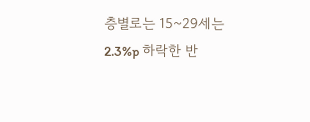층별로는 15~29세는 2.3%p 하락한 반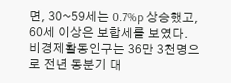면, 30~59세는 0.7%p 상승했고, 60세 이상은 보합세를 보였다.
비경제활동인구는 36만 3천명으로 전년 동분기 대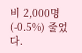비 2,000명(-0.5%) 줄었다.